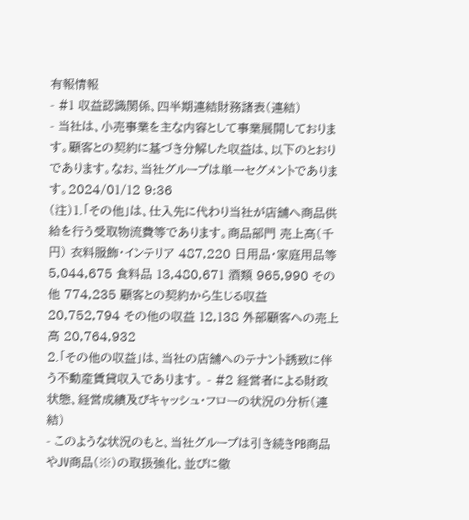有報情報
- #1 収益認識関係、四半期連結財務諸表(連結)
- 当社は、小売事業を主な内容として事業展開しております。顧客との契約に基づき分解した収益は、以下のとおりであります。なお、当社グループは単一セグメントであります。2024/01/12 9:36
(注)1.「その他」は、仕入先に代わり当社が店舗へ商品供給を行う受取物流費等であります。商品部門 売上高(千円) 衣料服飾・インテリア 487,220 日用品・家庭用品等 5,044,675 食料品 13,480,671 酒類 965,990 その他 774,235 顧客との契約から生じる収益 20,752,794 その他の収益 12,138 外部顧客への売上高 20,764,932
2.「その他の収益」は、当社の店舗へのテナント誘致に伴う不動産賃貸収入であります。 - #2 経営者による財政状態、経営成績及びキャッシュ・フローの状況の分析(連結)
- このような状況のもと、当社グループは引き続きPB商品やJV商品(※)の取扱強化、並びに徹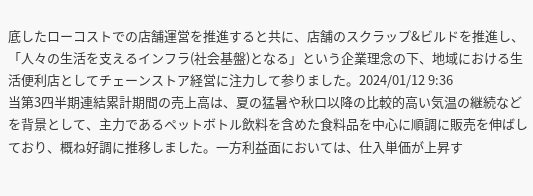底したローコストでの店舗運営を推進すると共に、店舗のスクラップ&ビルドを推進し、「人々の生活を支えるインフラ(社会基盤)となる」という企業理念の下、地域における生活便利店としてチェーンストア経営に注力して参りました。2024/01/12 9:36
当第3四半期連結累計期間の売上高は、夏の猛暑や秋口以降の比較的高い気温の継続などを背景として、主力であるペットボトル飲料を含めた食料品を中心に順調に販売を伸ばしており、概ね好調に推移しました。一方利益面においては、仕入単価が上昇す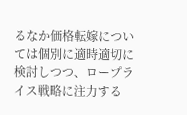るなか価格転嫁については個別に適時適切に検討しつつ、ロープライス戦略に注力する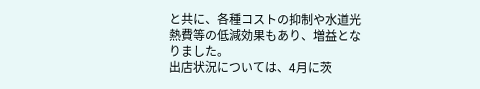と共に、各種コストの抑制や水道光熱費等の低減効果もあり、増益となりました。
出店状況については、4月に茨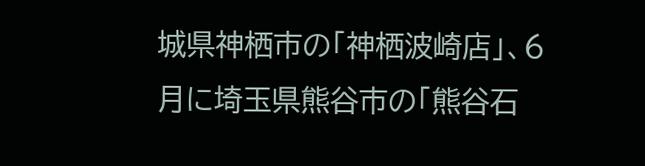城県神栖市の「神栖波崎店」、6月に埼玉県熊谷市の「熊谷石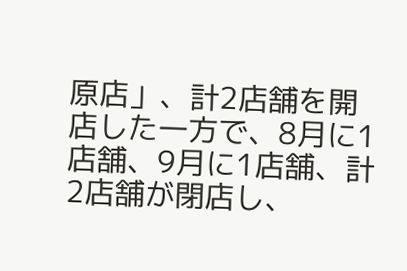原店」、計2店舗を開店した一方で、8月に1店舗、9月に1店舗、計2店舗が閉店し、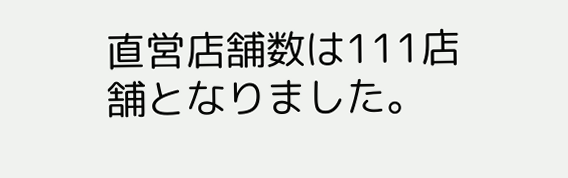直営店舗数は111店舗となりました。